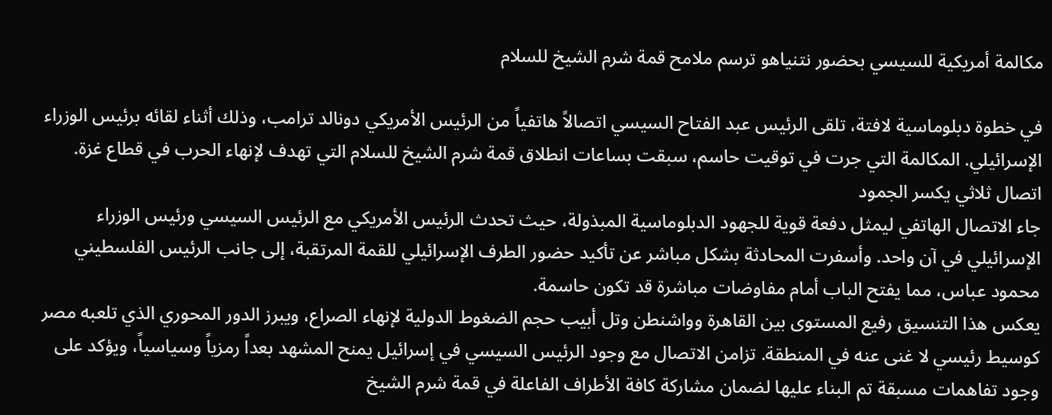مكالمة أمريكية للسيسي بحضور نتنياهو ترسم ملامح قمة شرم الشيخ للسلام

في خطوة دبلوماسية لافتة، تلقى الرئيس عبد الفتاح السيسي اتصالاً هاتفياً من الرئيس الأمريكي دونالد ترامب، وذلك أثناء لقائه برئيس الوزراء الإسرائيلي. المكالمة التي جرت في توقيت حاسم، سبقت بساعات انطلاق قمة شرم الشيخ للسلام التي تهدف لإنهاء الحرب في قطاع غزة.
اتصال ثلاثي يكسر الجمود
جاء الاتصال الهاتفي ليمثل دفعة قوية للجهود الدبلوماسية المبذولة، حيث تحدث الرئيس الأمريكي مع الرئيس السيسي ورئيس الوزراء الإسرائيلي في آن واحد. وأسفرت المحادثة بشكل مباشر عن تأكيد حضور الطرف الإسرائيلي للقمة المرتقبة، إلى جانب الرئيس الفلسطيني محمود عباس، مما يفتح الباب أمام مفاوضات مباشرة قد تكون حاسمة.
يعكس هذا التنسيق رفيع المستوى بين القاهرة وواشنطن وتل أبيب حجم الضغوط الدولية لإنهاء الصراع، ويبرز الدور المحوري الذي تلعبه مصر كوسيط رئيسي لا غنى عنه في المنطقة. تزامن الاتصال مع وجود الرئيس السيسي في إسرائيل يمنح المشهد بعداً رمزياً وسياسياً، ويؤكد على وجود تفاهمات مسبقة تم البناء عليها لضمان مشاركة كافة الأطراف الفاعلة في قمة شرم الشيخ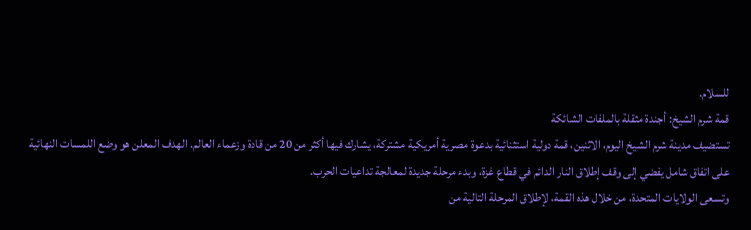للسلام.
قمة شرم الشيخ: أجندة مثقلة بالملفات الشائكة
تستضيف مدينة شرم الشيخ اليوم، الاثنين، قمة دولية استثنائية بدعوة مصرية أمريكية مشتركة، يشارك فيها أكثر من 20 من قادة وزعماء العالم. الهدف المعلن هو وضع اللمسات النهائية على اتفاق شامل يفضي إلى وقف إطلاق النار الدائم في قطاع غزة، وبدء مرحلة جديدة لمعالجة تداعيات الحرب.
وتسعى الولايات المتحدة، من خلال هذه القمة، لإطلاق المرحلة التالية من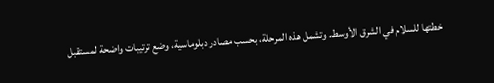خطتها للسلام في الشرق الأوسط. وتشمل هذه المرحلة، بحسب مصادر دبلوماسية، وضع ترتيبات واضحة لمستقبل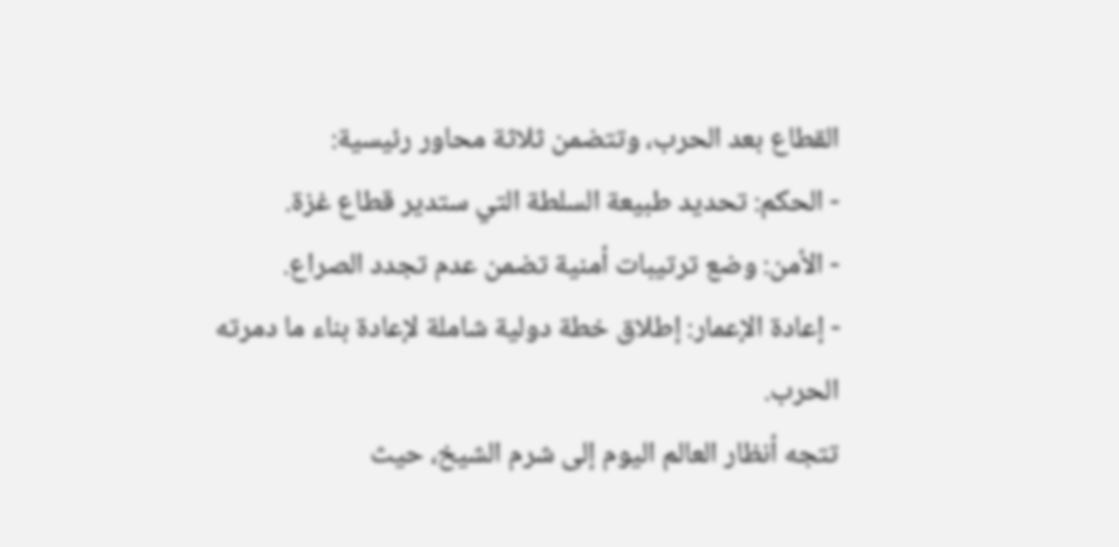القطاع بعد الحرب، وتتضمن ثلاثة محاور رئيسية:
- الحكم: تحديد طبيعة السلطة التي ستدير قطاع غزة.
- الأمن: وضع ترتيبات أمنية تضمن عدم تجدد الصراع.
- إعادة الإعمار: إطلاق خطة دولية شاملة لإعادة بناء ما دمرته الحرب.
تتجه أنظار العالم اليوم إلى شرم الشيخ، حيث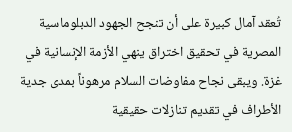تُعقد آمال كبيرة على أن تنجح الجهود الدبلوماسية المصرية في تحقيق اختراق ينهي الأزمة الإنسانية في غزة. ويبقى نجاح مفاوضات السلام مرهوناً بمدى جدية الأطراف في تقديم تنازلات حقيقية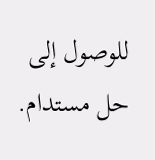للوصول إلى حل مستدام.